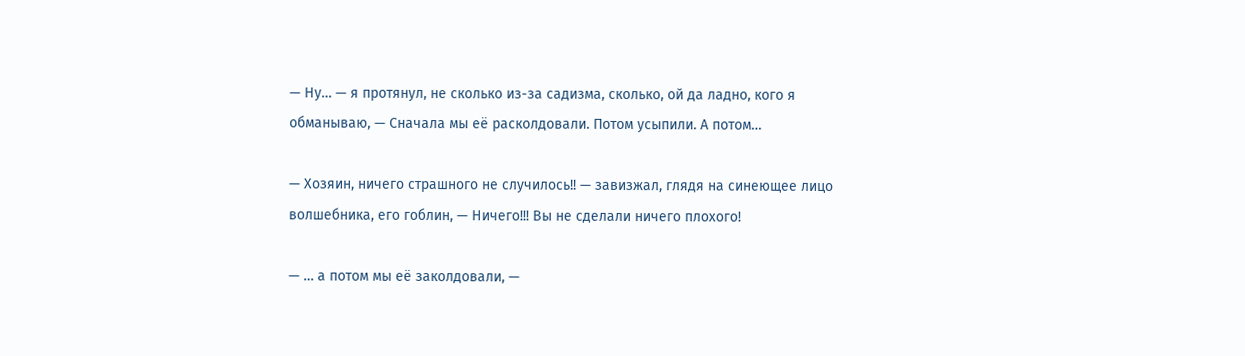— Ну… — я протянул, не сколько из-за садизма, сколько, ой да ладно, кого я обманываю, — Сначала мы её расколдовали. Потом усыпили. А потом…

— Хозяин, ничего страшного не случилось!! — завизжал, глядя на синеющее лицо волшебника, его гоблин, — Ничего!!! Вы не сделали ничего плохого!

— … а потом мы её заколдовали, —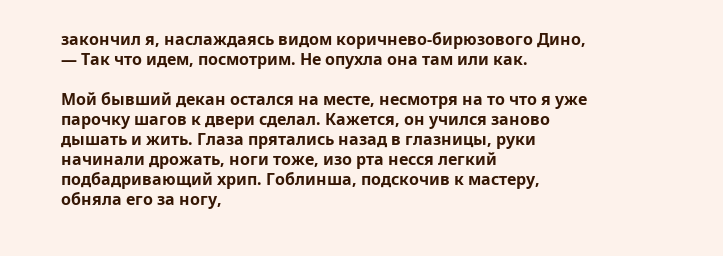закончил я, наслаждаясь видом коричнево-бирюзового Дино, — Так что идем, посмотрим. Не опухла она там или как.

Мой бывший декан остался на месте, несмотря на то что я уже парочку шагов к двери сделал. Кажется, он учился заново дышать и жить. Глаза прятались назад в глазницы, руки начинали дрожать, ноги тоже, изо рта несся легкий подбадривающий хрип. Гоблинша, подскочив к мастеру, обняла его за ногу,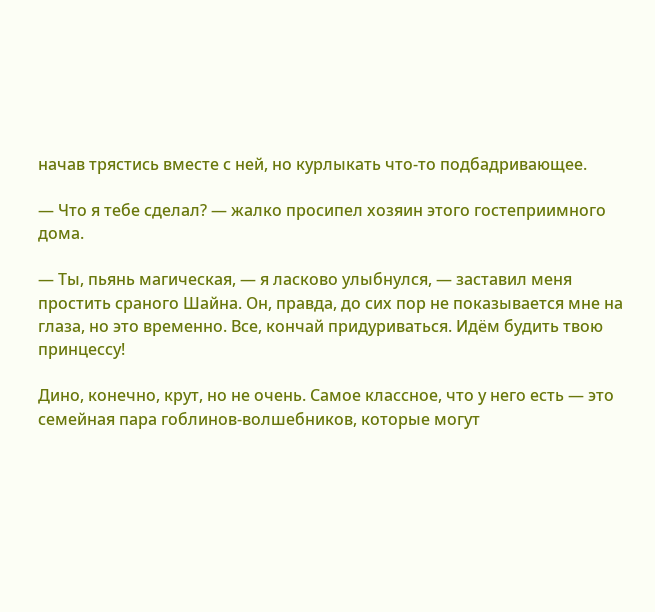начав трястись вместе с ней, но курлыкать что-то подбадривающее.

— Что я тебе сделал? — жалко просипел хозяин этого гостеприимного дома.

— Ты, пьянь магическая, — я ласково улыбнулся, — заставил меня простить сраного Шайна. Он, правда, до сих пор не показывается мне на глаза, но это временно. Все, кончай придуриваться. Идём будить твою принцессу!

Дино, конечно, крут, но не очень. Самое классное, что у него есть — это семейная пара гоблинов-волшебников, которые могут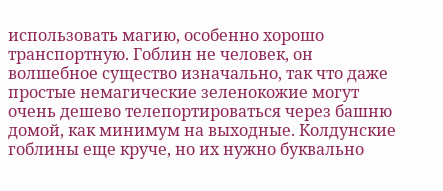использовать магию, особенно хорошо транспортную. Гоблин не человек, он волшебное существо изначально, так что даже простые немагические зеленокожие могут очень дешево телепортироваться через башню домой, как минимум на выходные. Колдунские гоблины еще круче, но их нужно буквально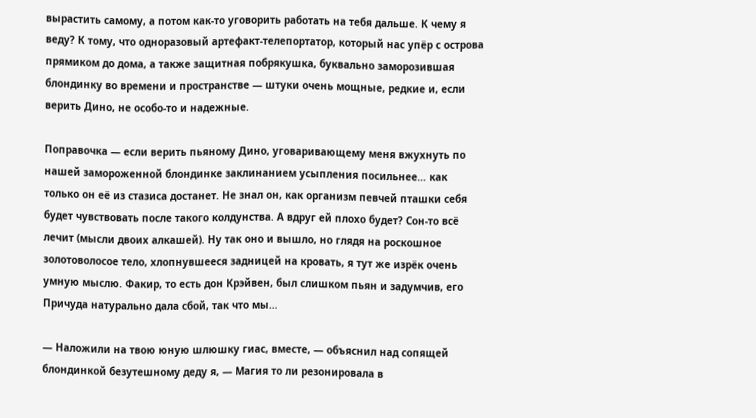вырастить самому, а потом как-то уговорить работать на тебя дальше. К чему я веду? К тому, что одноразовый артефакт-телепортатор, который нас упёр с острова прямиком до дома, а также защитная побрякушка, буквально заморозившая блондинку во времени и пространстве — штуки очень мощные, редкие и, если верить Дино, не особо-то и надежные.

Поправочка — если верить пьяному Дино, уговаривающему меня вжухнуть по нашей замороженной блондинке заклинанием усыпления посильнее… как только он её из стазиса достанет. Не знал он, как организм певчей пташки себя будет чувствовать после такого колдунства. А вдруг ей плохо будет? Сон-то всё лечит (мысли двоих алкашей). Ну так оно и вышло, но глядя на роскошное золотоволосое тело, хлопнувшееся задницей на кровать, я тут же изрёк очень умную мыслю. Факир, то есть дон Крэйвен, был слишком пьян и задумчив, его Причуда натурально дала сбой, так что мы…

— Наложили на твою юную шлюшку гиас, вместе, — объяснил над сопящей блондинкой безутешному деду я, — Магия то ли резонировала в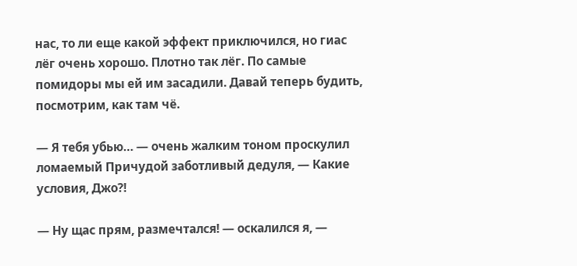нас, то ли еще какой эффект приключился, но гиас лёг очень хорошо. Плотно так лёг. По самые помидоры мы ей им засадили. Давай теперь будить, посмотрим, как там чё.

— Я тебя убью… — очень жалким тоном проскулил ломаемый Причудой заботливый дедуля, — Какие условия, Джо⁈

— Ну щас прям, размечтался! — оскалился я, —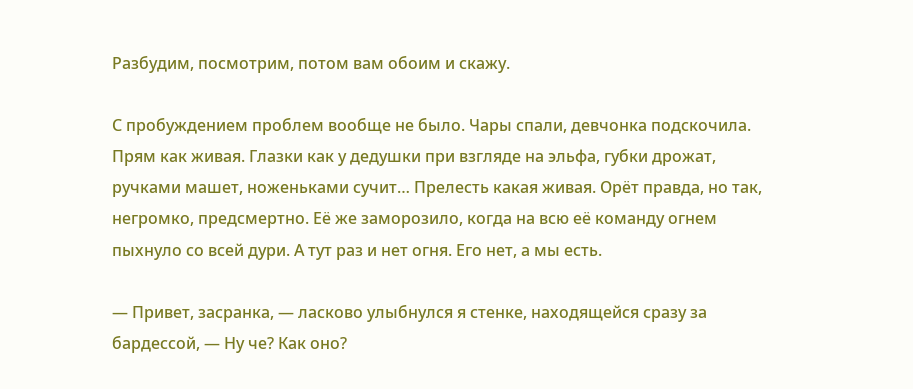Разбудим, посмотрим, потом вам обоим и скажу.

С пробуждением проблем вообще не было. Чары спали, девчонка подскочила. Прям как живая. Глазки как у дедушки при взгляде на эльфа, губки дрожат, ручками машет, ноженьками сучит… Прелесть какая живая. Орёт правда, но так, негромко, предсмертно. Её же заморозило, когда на всю её команду огнем пыхнуло со всей дури. А тут раз и нет огня. Его нет, а мы есть.

— Привет, засранка, — ласково улыбнулся я стенке, находящейся сразу за бардессой, — Ну че? Как оно?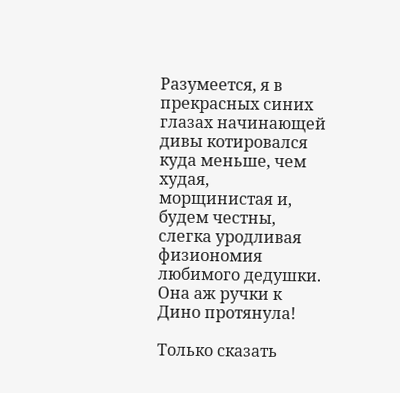Разумеется, я в прекрасных синих глазах начинающей дивы котировался куда меньше, чем худая, морщинистая и, будем честны, слегка уродливая физиономия любимого дедушки. Она аж ручки к Дино протянула!

Только сказать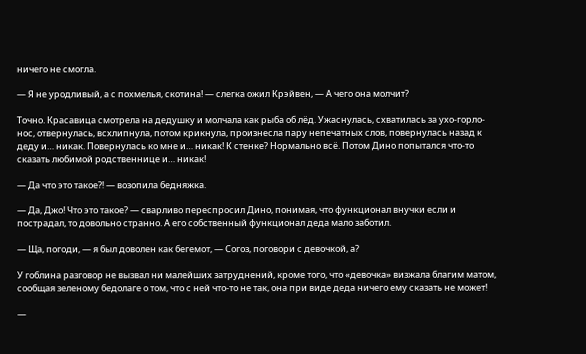ничего не смогла.

— Я не уродливый, а с похмелья, скотина! — слегка ожил Крэйвен, — А чего она молчит?

Точно. Красавица смотрела на дедушку и молчала как рыба об лёд. Ужаснулась, схватилась за ухо-горло-нос, отвернулась, всхлипнула, потом крикнула, произнесла пару непечатных слов, повернулась назад к деду и… никак. Повернулась ко мне и… никак! К стенке? Нормально всё. Потом Дино попытался что-то сказать любимой родственнице и… никак!

— Да что это такое⁈ — возопила бедняжка.

— Да, Джо! Что это такое? — сварливо переспросил Дино, понимая, что функционал внучки если и пострадал, то довольно странно. А его собственный функционал деда мало заботил.

— Ща, погоди, — я был доволен как бегемот, — Согоз, поговори с девочкой, а?

У гоблина разговор не вызвал ни малейших затруднений, кроме того, что «девочка» визжала благим матом, сообщая зеленому бедолаге о том, что с ней что-то не так, она при виде деда ничего ему сказать не может!

—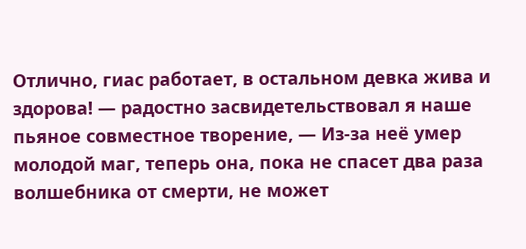Отлично, гиас работает, в остальном девка жива и здорова! — радостно засвидетельствовал я наше пьяное совместное творение, — Из-за неё умер молодой маг, теперь она, пока не спасет два раза волшебника от смерти, не может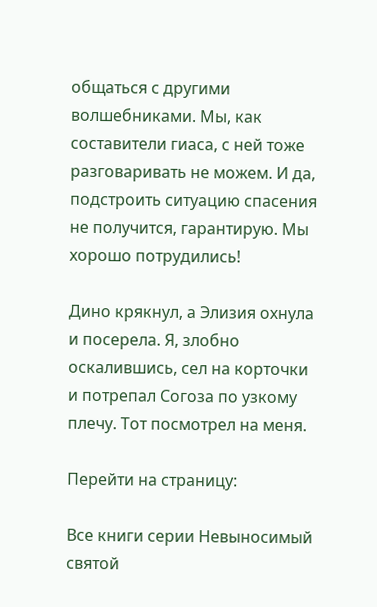общаться с другими волшебниками. Мы, как составители гиаса, с ней тоже разговаривать не можем. И да, подстроить ситуацию спасения не получится, гарантирую. Мы хорошо потрудились!

Дино крякнул, а Элизия охнула и посерела. Я, злобно оскалившись, сел на корточки и потрепал Согоза по узкому плечу. Тот посмотрел на меня.

Перейти на страницу:

Все книги серии Невыносимый святой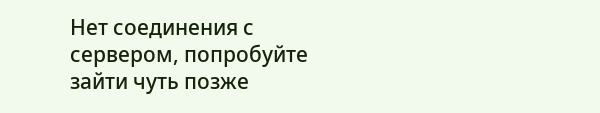Нет соединения с сервером, попробуйте зайти чуть позже